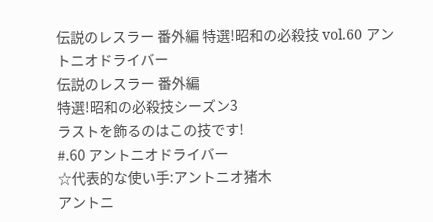伝説のレスラー 番外編 特選!昭和の必殺技 vol.60 アントニオドライバー
伝説のレスラー 番外編
特選!昭和の必殺技シーズン3
ラストを飾るのはこの技です!
#.60 アントニオドライバー
☆代表的な使い手:アントニオ猪木
アントニ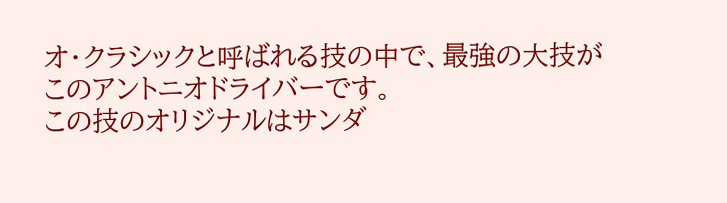オ・クラシックと呼ばれる技の中で、最強の大技がこのアントニオドライバーです。
この技のオリジナルはサンダ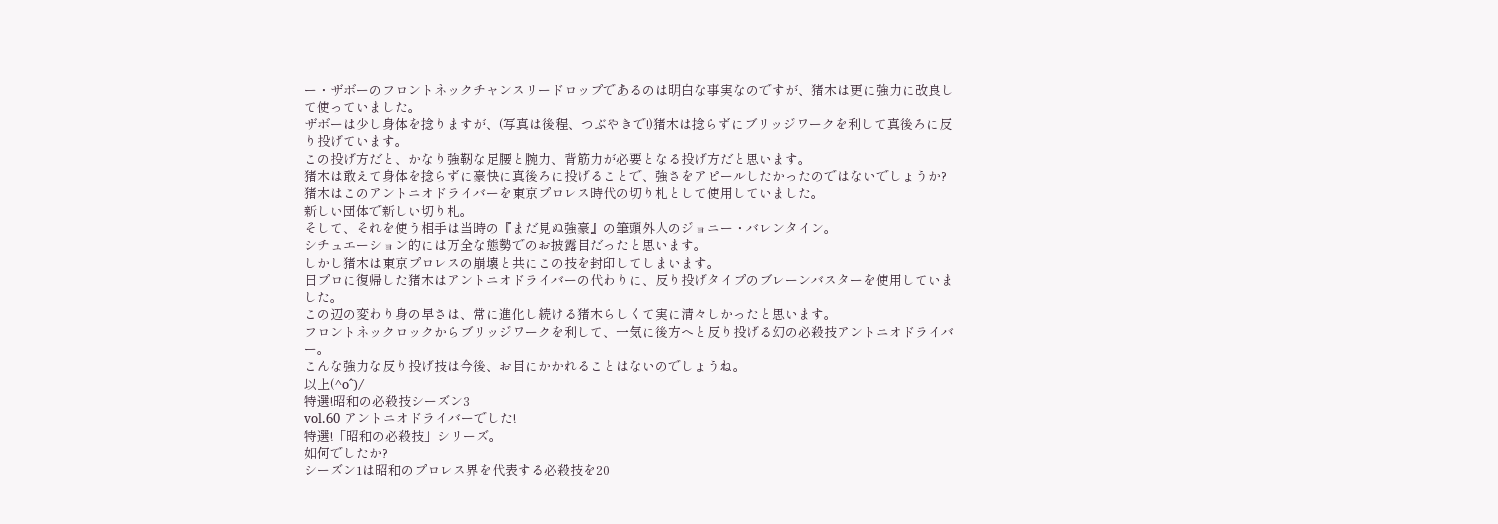ー・ザボーのフロントネックチャンスリードロップであるのは明白な事実なのですが、猪木は更に強力に改良して使っていました。
ザボーは少し身体を捻りますが、(写真は後程、つぶやきで!)猪木は捻らずにブリッジワークを利して真後ろに反り投げています。
この投げ方だと、かなり強靭な足腰と腕力、背筋力が必要となる投げ方だと思います。
猪木は敢えて身体を捻らずに豪快に真後ろに投げることで、強さをアピールしたかったのではないでしょうか?
猪木はこのアントニオドライバーを東京プロレス時代の切り札として使用していました。
新しい団体で新しい切り札。
そして、それを使う相手は当時の『まだ見ぬ強豪』の筆頭外人のジョニー・バレンタイン。
シチュエーション的には万全な態勢でのお披露目だったと思います。
しかし猪木は東京プロレスの崩壊と共にこの技を封印してしまいます。
日プロに復帰した猪木はアントニオドライバーの代わりに、反り投げタイプのブレーンバスターを使用していました。
この辺の変わり身の早さは、常に進化し続ける猪木らしくて実に清々しかったと思います。
フロントネックロックからブリッジワークを利して、一気に後方へと反り投げる幻の必殺技アントニオドライバー。
こんな強力な反り投げ技は今後、お目にかかれることはないのでしょうね。
以上(^o^)/
特選!昭和の必殺技シーズン3
vol.60 アントニオドライバーでした!
特選!「昭和の必殺技」シリーズ。
如何でしたか?
シーズン1は昭和のプロレス界を代表する必殺技を20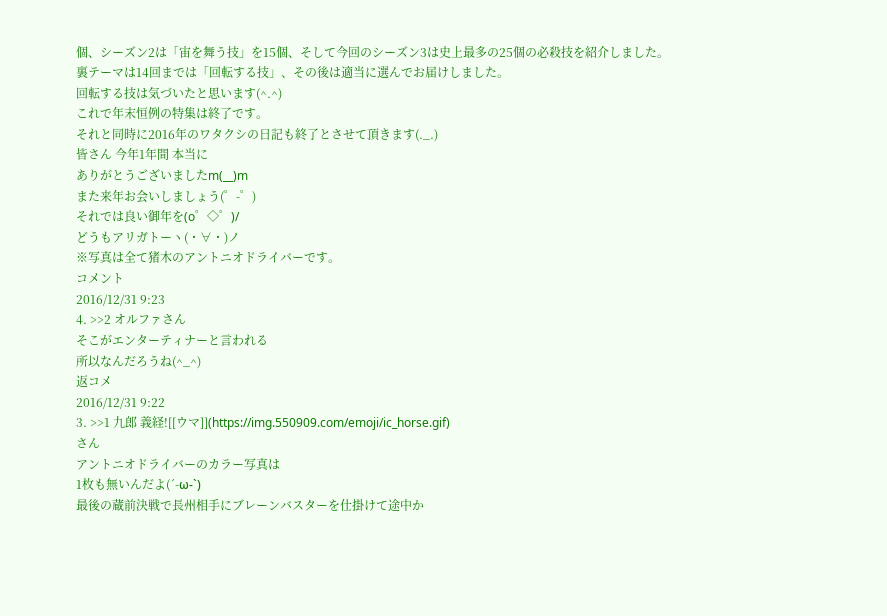個、シーズン2は「宙を舞う技」を15個、そして今回のシーズン3は史上最多の25個の必殺技を紹介しました。
裏テーマは14回までは「回転する技」、その後は適当に選んでお届けしました。
回転する技は気づいたと思います(^.^)
これで年末恒例の特集は終了です。
それと同時に2016年のワタクシの日記も終了とさせて頂きます(._.)
皆さん 今年1年間 本当に
ありがとうございましたm(__)m
また来年お会いしましょう(゜-゜)
それでは良い御年を(o゜◇゜)/
どうもアリガトーヽ(・∀・)ノ
※写真は全て猪木のアントニオドライバーです。
コメント
2016/12/31 9:23
4. >>2 オルファさん
そこがエンターティナーと言われる
所以なんだろうね(^_^)
返コメ
2016/12/31 9:22
3. >>1 九郎 義経![[ウマ]](https://img.550909.com/emoji/ic_horse.gif)
さん
アントニオドライバーのカラー写真は
1枚も無いんだよ(´-ω-`)
最後の蔵前決戦で長州相手にブレーンバスターを仕掛けて途中か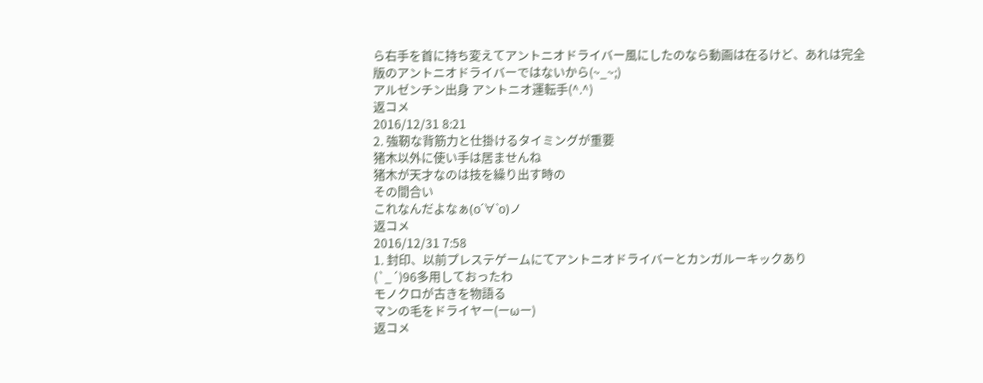ら右手を首に持ち変えてアントニオドライバー風にしたのなら動画は在るけど、あれは完全版のアントニオドライバーではないから(~_~;)
アルゼンチン出身 アントニオ運転手(^.^)
返コメ
2016/12/31 8:21
2. 強靭な背筋力と仕掛けるタイミングが重要
猪木以外に使い手は居ませんね
猪木が天才なのは技を繰り出す時の
その間合い
これなんだよなぁ(о´∀`о)ノ
返コメ
2016/12/31 7:58
1. 封印、以前プレステゲームにてアントニオドライバーとカンガルーキックあり
(`_´)96多用しておったわ
モノクロが古きを物語る
マンの毛をドライヤー(ーωー)
返コメ